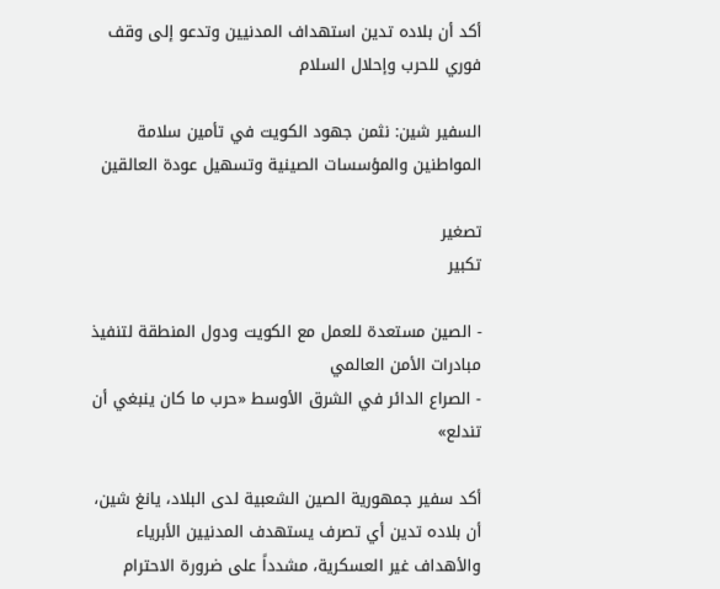أكد أن بلاده تدين استهداف المدنيين وتدعو إلى وقف فوري للحرب وإحلال السلام

السفير شين: نثمن جهود الكويت في تأمين سلامة المواطنين والمؤسسات الصينية وتسهيل عودة العالقين

تصغير
تكبير

- الصين مستعدة للعمل مع الكويت ودول المنطقة لتنفيذ مبادرات الأمن العالمي
- الصراع الدائر في الشرق الأوسط «حرب ما كان ينبغي أن تندلع»

أكد سفير جمهورية الصين الشعبية لدى البلاد، يانغ شين، أن بلاده تدين أي تصرف يستهدف المدنيين الأبرياء والأهداف غير العسكرية، مشدداً على ضرورة الاحترام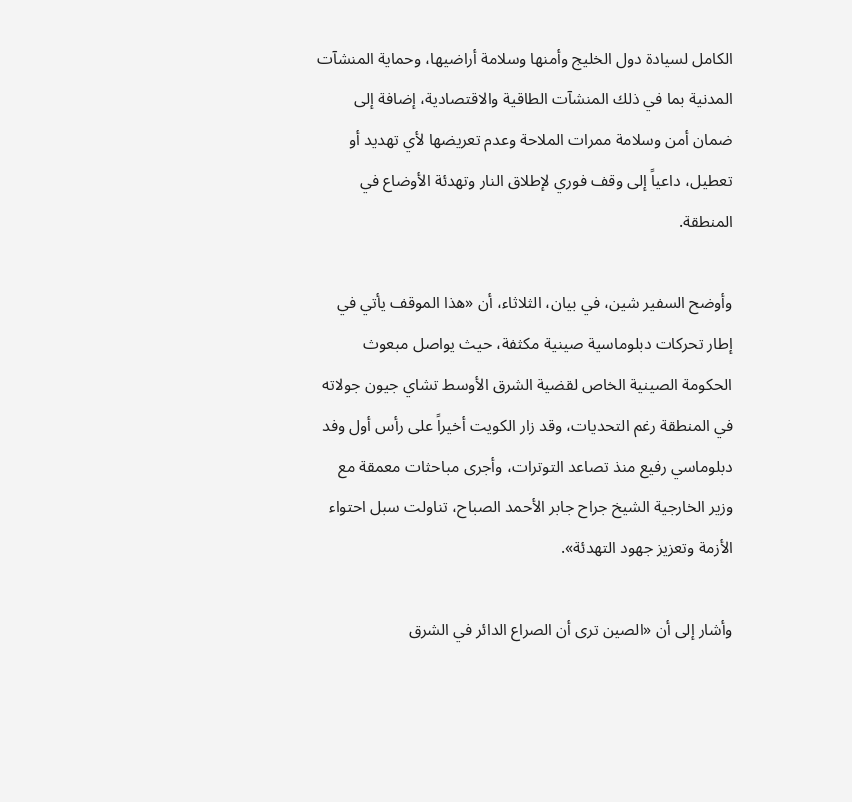الكامل لسيادة دول الخليج وأمنها وسلامة أراضيها، وحماية المنشآت المدنية بما في ذلك المنشآت الطاقية والاقتصادية، إضافة إلى ضمان أمن وسلامة ممرات الملاحة وعدم تعريضها لأي تهديد أو تعطيل، داعياً إلى وقف فوري لإطلاق النار وتهدئة الأوضاع في المنطقة.

وأوضح السفير شين، في بيان، الثلاثاء، أن «هذا الموقف يأتي في إطار تحركات دبلوماسية صينية مكثفة، حيث يواصل مبعوث الحكومة الصينية الخاص لقضية الشرق الأوسط تشاي جيون جولاته في المنطقة رغم التحديات، وقد زار الكويت أخيراً على رأس أول وفد دبلوماسي رفيع منذ تصاعد التوترات، وأجرى مباحثات معمقة مع وزير الخارجية الشيخ جراح جابر الأحمد الصباح، تناولت سبل احتواء الأزمة وتعزيز جهود التهدئة».

وأشار إلى أن «الصين ترى أن الصراع الدائر في الشرق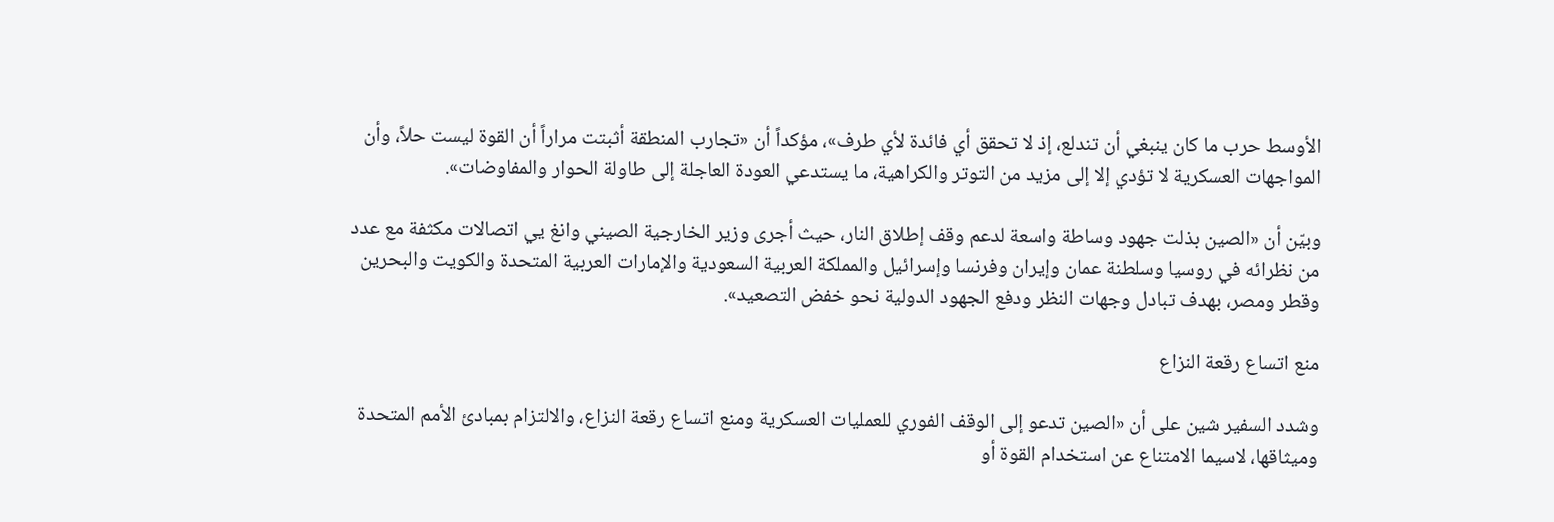الأوسط حرب ما كان ينبغي أن تندلع، إذ لا تحقق أي فائدة لأي طرف»، مؤكداً أن «تجارب المنطقة أثبتت مراراً أن القوة ليست حلاً، وأن المواجهات العسكرية لا تؤدي إلا إلى مزيد من التوتر والكراهية، ما يستدعي العودة العاجلة إلى طاولة الحوار والمفاوضات».

وبيّن أن «الصين بذلت جهود وساطة واسعة لدعم وقف إطلاق النار، حيث أجرى وزير الخارجية الصيني وانغ يي اتصالات مكثفة مع عدد من نظرائه في روسيا وسلطنة عمان وإيران وفرنسا وإسرائيل والمملكة العربية السعودية والإمارات العربية المتحدة والكويت والبحرين وقطر ومصر، بهدف تبادل وجهات النظر ودفع الجهود الدولية نحو خفض التصعيد».

منع اتساع رقعة النزاع

وشدد السفير شين على أن «الصين تدعو إلى الوقف الفوري للعمليات العسكرية ومنع اتساع رقعة النزاع، والالتزام بمبادئ الأمم المتحدة وميثاقها، لاسيما الامتناع عن استخدام القوة أو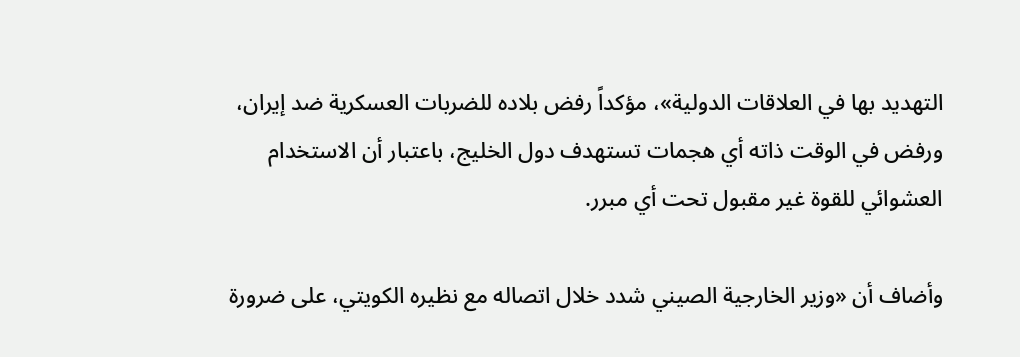التهديد بها في العلاقات الدولية»، مؤكداً رفض بلاده للضربات العسكرية ضد إيران، ورفض في الوقت ذاته أي هجمات تستهدف دول الخليج، باعتبار أن الاستخدام العشوائي للقوة غير مقبول تحت أي مبرر.

وأضاف أن «وزير الخارجية الصيني شدد خلال اتصاله مع نظيره الكويتي، على ضرورة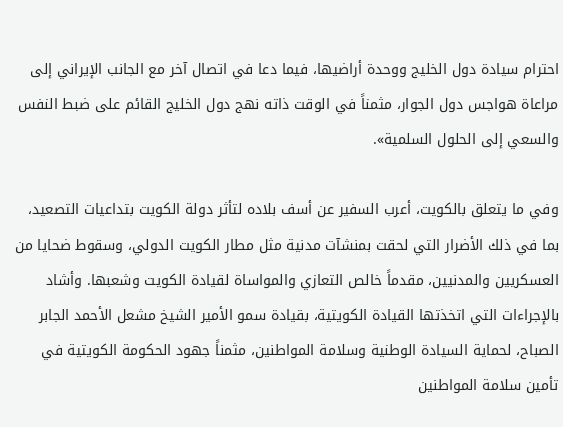احترام سيادة دول الخليج ووحدة أراضيها، فيما دعا في اتصال آخر مع الجانب الإيراني إلى مراعاة هواجس دول الجوار، مثمناً في الوقت ذاته نهج دول الخليج القائم على ضبط النفس والسعي إلى الحلول السلمية».

وفي ما يتعلق بالكويت، أعرب السفير عن أسف بلاده لتأثر دولة الكويت بتداعيات التصعيد، بما في ذلك الأضرار التي لحقت بمنشآت مدنية مثل مطار الكويت الدولي، وسقوط ضحايا من العسكريين والمدنيين، مقدماً خالص التعازي والمواساة لقيادة الكويت وشعبها. وأشاد بالإجراءات التي اتخذتها القيادة الكويتية، بقيادة سمو الأمير الشيخ مشعل الأحمد الجابر الصباح، لحماية السيادة الوطنية وسلامة المواطنين، مثمناً جهود الحكومة الكويتية في تأمين سلامة المواطنين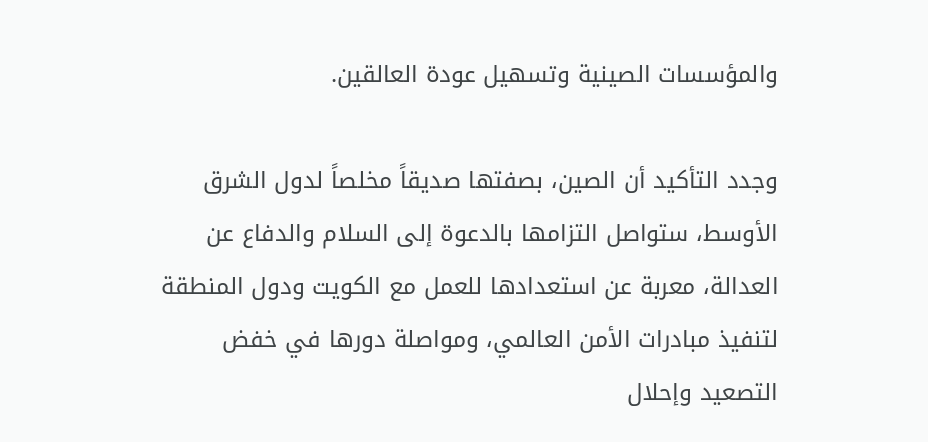والمؤسسات الصينية وتسهيل عودة العالقين.

وجدد التأكيد أن الصين، بصفتها صديقاً مخلصاً لدول الشرق الأوسط، ستواصل التزامها بالدعوة إلى السلام والدفاع عن العدالة، معربة عن استعدادها للعمل مع الكويت ودول المنطقة لتنفيذ مبادرات الأمن العالمي، ومواصلة دورها في خفض التصعيد وإحلال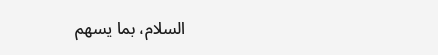السلام، بما يسهم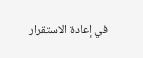في إعادة الاستقرار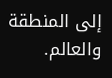إلى المنطقة والعالم.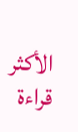الأكثر قراءة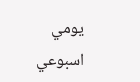يومي
اسبوعي